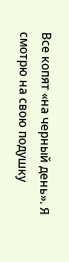Все копят «на черный день». Я смотрю на свою подушку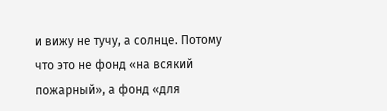и вижу не тучу, а солнце. Потому что это не фонд «на всякий пожарный», а фонд «для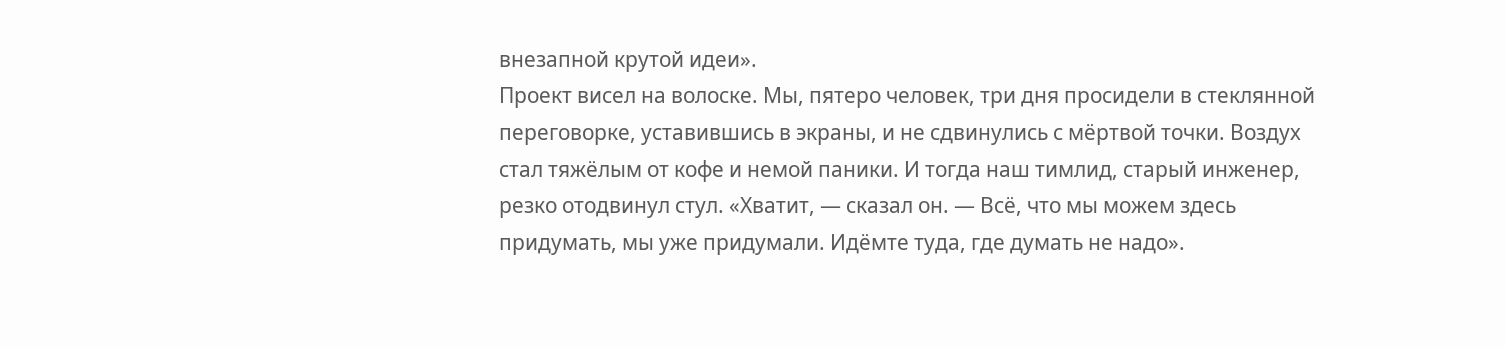внезапной крутой идеи».
Проект висел на волоске. Мы, пятеро человек, три дня просидели в стеклянной переговорке, уставившись в экраны, и не сдвинулись с мёртвой точки. Воздух стал тяжёлым от кофе и немой паники. И тогда наш тимлид, старый инженер, резко отодвинул стул. «Хватит, — сказал он. — Всё, что мы можем здесь придумать, мы уже придумали. Идёмте туда, где думать не надо».